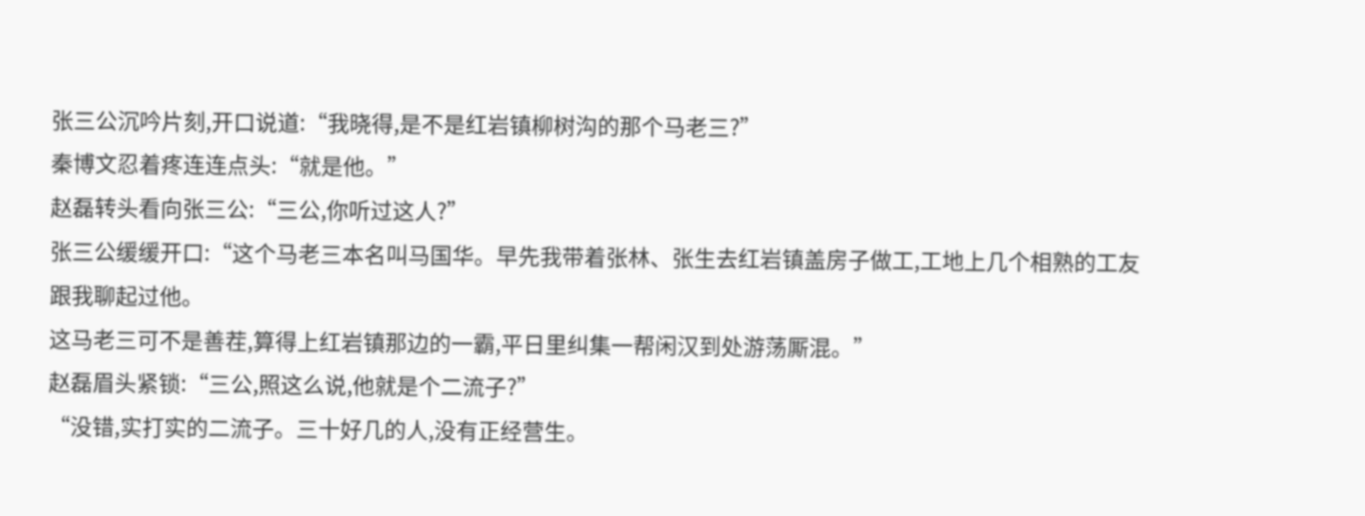张三公沉吟片刻,开口说道:“我晓得,是不是红岩镇柳树沟的那个马老三?”
秦博文忍着疼连连点头:“就是他。”
赵磊转头看向张三公:“三公,你听过这人?”
张三公缓缓开口:“这个马老三本名叫马国华。早先我带着张林、张生去红岩镇盖房子做工,工地上几个相熟的工友跟我聊起过他。
这马老三可不是善茬,算得上红岩镇那边的一霸,平日里纠集一帮闲汉到处游荡厮混。”
赵磊眉头紧锁:“三公,照这么说,他就是个二流子?”
“没错,实打实的二流子。三十好几的人,没有正经营生。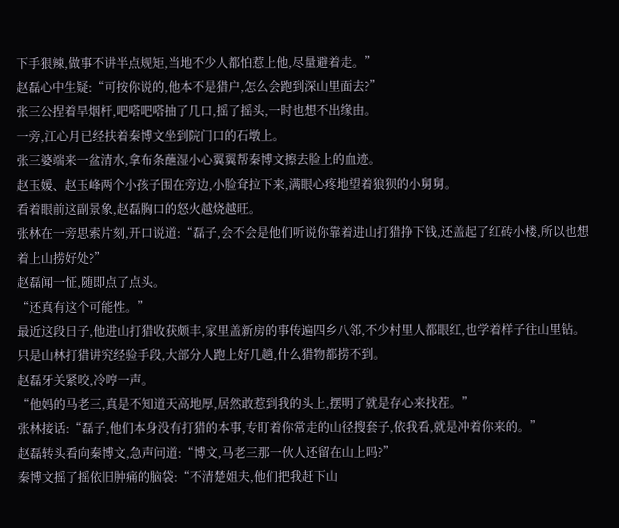下手狠辣,做事不讲半点规矩,当地不少人都怕惹上他,尽量避着走。”
赵磊心中生疑:“可按你说的,他本不是猎户,怎么会跑到深山里面去?”
张三公捏着旱烟杆,吧嗒吧嗒抽了几口,摇了摇头,一时也想不出缘由。
一旁,江心月已经扶着秦博文坐到院门口的石墩上。
张三婆端来一盆清水,拿布条蘸湿小心翼翼帮秦博文擦去脸上的血迹。
赵玉媛、赵玉峰两个小孩子围在旁边,小脸耷拉下来,满眼心疼地望着狼狈的小舅舅。
看着眼前这副景象,赵磊胸口的怒火越烧越旺。
张林在一旁思索片刻,开口说道:“磊子,会不会是他们听说你靠着进山打猎挣下钱,还盖起了红砖小楼,所以也想着上山捞好处?”
赵磊闻一怔,随即点了点头。
“还真有这个可能性。”
最近这段日子,他进山打猎收获颇丰,家里盖新房的事传遍四乡八邻,不少村里人都眼红,也学着样子往山里钻。
只是山林打猎讲究经验手段,大部分人跑上好几趟,什么猎物都捞不到。
赵磊牙关紧咬,冷哼一声。
“他妈的马老三,真是不知道天高地厚,居然敢惹到我的头上,摆明了就是存心来找茬。”
张林接话:“磊子,他们本身没有打猎的本事,专盯着你常走的山径搜套子,依我看,就是冲着你来的。”
赵磊转头看向秦博文,急声问道:“博文,马老三那一伙人还留在山上吗?”
秦博文摇了摇依旧肿痛的脑袋:“不清楚姐夫,他们把我赶下山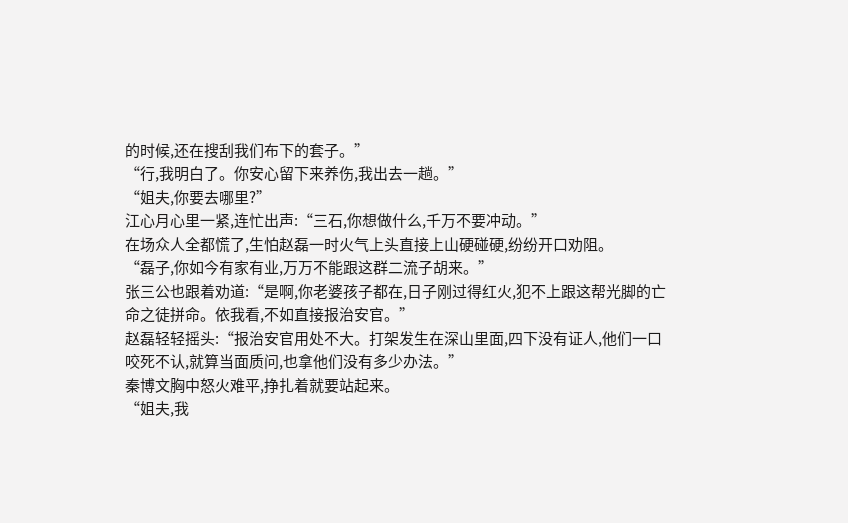的时候,还在搜刮我们布下的套子。”
“行,我明白了。你安心留下来养伤,我出去一趟。”
“姐夫,你要去哪里?”
江心月心里一紧,连忙出声:“三石,你想做什么,千万不要冲动。”
在场众人全都慌了,生怕赵磊一时火气上头直接上山硬碰硬,纷纷开口劝阻。
“磊子,你如今有家有业,万万不能跟这群二流子胡来。”
张三公也跟着劝道:“是啊,你老婆孩子都在,日子刚过得红火,犯不上跟这帮光脚的亡命之徒拼命。依我看,不如直接报治安官。”
赵磊轻轻摇头:“报治安官用处不大。打架发生在深山里面,四下没有证人,他们一口咬死不认,就算当面质问,也拿他们没有多少办法。”
秦博文胸中怒火难平,挣扎着就要站起来。
“姐夫,我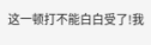这一顿打不能白白受了!我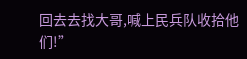回去去找大哥,喊上民兵队收拾他们!”